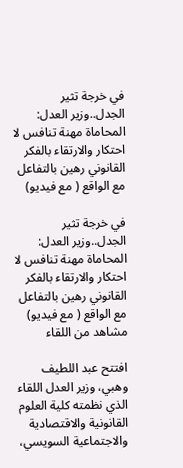في خرجة تثير الجدل..وزير العدل: المحاماة مهنة تنافس لا احتكار والارتقاء بالفكر القانوني رهين بالتفاعل مع الواقع ( مع فيديو)

في خرجة تثير الجدل..وزير العدل: المحاماة مهنة تنافس لا احتكار والارتقاء بالفكر القانوني رهين بالتفاعل مع الواقع ( مع فيديو) مشاهد من اللقاء

افتتح عبد اللطيف وهبي، وزير العدل اللقاء الذي نظمته كلية العلوم القانونية والاقتصادية والاجتماعية السويسي،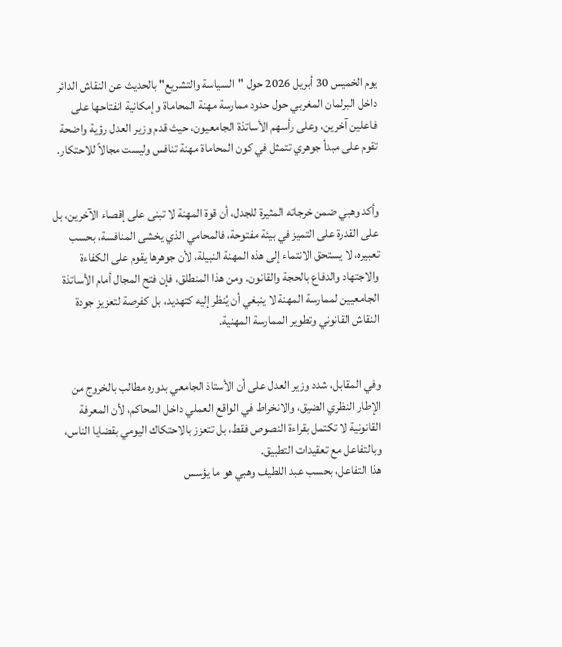يوم الخميس 30 أبريل 2026 حول "السياسة والتشريع" بالحديث عن النقاش الدائر داخل البرلمان المغربي حول حدود ممارسة مهنة المحاماة وإمكانية انفتاحها على فاعلين آخرين، وعلى رأسهم الأساتذة الجامعيون، حيث قدم وزير العدل رؤية واضحة تقوم على مبدأ جوهري تتمثل في كون المحاماة مهنة تنافس وليست مجالاً للاحتكار.


وأكد وهبي ضمن خرجاته المثيرة للجدل، أن قوة المهنة لا تبنى على إقصاء الآخرين، بل على القدرة على التميز في بيئة مفتوحة، فالمحامي الذي يخشى المنافسة، بحسب تعبيره، لا يستحق الانتماء إلى هذه المهنة النبيلة، لأن جوهرها يقوم على الكفاءة والاجتهاد والدفاع بالحجة والقانون. ومن هذا المنطلق، فإن فتح المجال أمام الأساتذة الجامعيين لممارسة المهنة لا ينبغي أن يُنظر إليه كتهديد، بل كفرصة لتعزيز جودة النقاش القانوني وتطوير الممارسة المهنية.


وفي المقابل، شدد وزير العدل على أن الأستاذ الجامعي بدوره مطالب بالخروج من الإطار النظري الضيق، والانخراط في الواقع العملي داخل المحاكم، لأن المعرفة القانونية لا تكتمل بقراءة النصوص فقط، بل تتعزز بالاحتكاك اليومي بقضايا الناس، وبالتفاعل مع تعقيدات التطبيق.
هذا التفاعل، بحسب عبد اللطيف وهبي هو ما يؤسس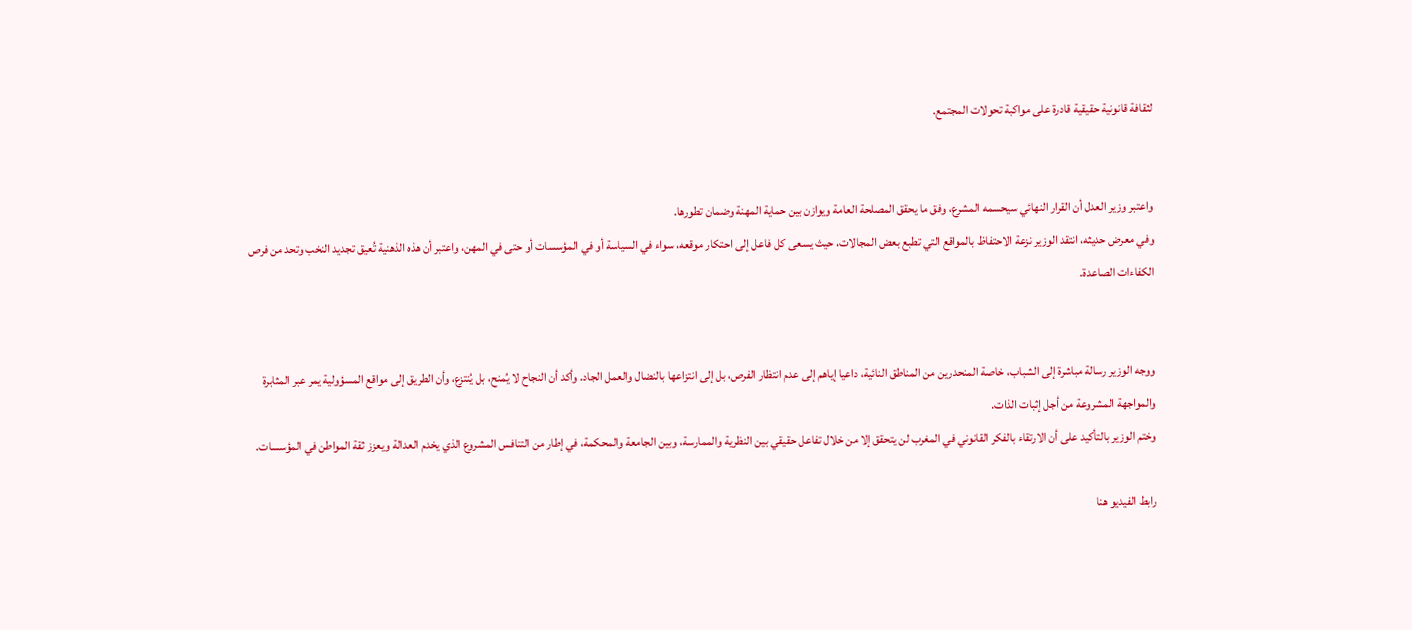لثقافة قانونية حقيقية قادرة على مواكبة تحولات المجتمع.


واعتبر وزير العدل أن القرار النهائي سيحسمه المشرع، وفق ما يحقق المصلحة العامة ويوازن بين حماية المهنة وضمان تطورها.
وفي معرض حديثه، انتقد الوزير نزعة الاحتفاظ بالمواقع التي تطبع بعض المجالات، حيث يسعى كل فاعل إلى احتكار موقعه، سواء في السياسة أو في المؤسسات أو حتى في المهن، واعتبر أن هذه الذهنية تُعيق تجديد النخب وتحد من فرص الكفاءات الصاعدة.


ووجه الوزير رسالة مباشرة إلى الشباب، خاصة المنحدرين من المناطق النائية، داعيا إياهم إلى عدم انتظار الفرص، بل إلى انتزاعها بالنضال والعمل الجاد. وأكد أن النجاح لا يُمنح، بل يُنتزع، وأن الطريق إلى مواقع المسؤولية يمر عبر المثابرة والمواجهة المشروعة من أجل إثبات الذات.
وختم الوزير بالتأكيد على أن الارتقاء بالفكر القانوني في المغرب لن يتحقق إلا من خلال تفاعل حقيقي بين النظرية والممارسة، وبين الجامعة والمحكمة، في إطار من التنافس المشروع الذي يخدم العدالة ويعزز ثقة المواطن في المؤسسات.

رابط الفيديو هنا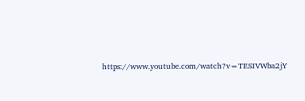https://www.youtube.com/watch?v=TESIVWba2jY